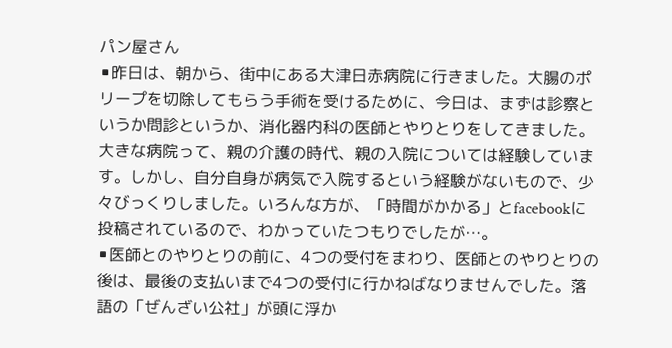パン屋さん
▪昨日は、朝から、街中にある大津日赤病院に行きました。大腸のポリープを切除してもらう手術を受けるために、今日は、まずは診察というか問診というか、消化器内科の医師とやりとりをしてきました。大きな病院って、親の介護の時代、親の入院については経験しています。しかし、自分自身が病気で入院するという経験がないもので、少々びっくりしました。いろんな方が、「時間がかかる」とfacebookに投稿されているので、わかっていたつもりでしたが…。
▪医師とのやりとりの前に、4つの受付をまわり、医師とのやりとりの後は、最後の支払いまで4つの受付に行かねばなりませんでした。落語の「ぜんざい公社」が頭に浮か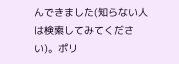んできました(知らない人は検索してみてください)。ポリ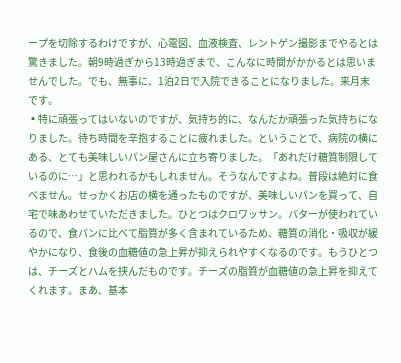ープを切除するわけですが、心電図、血液検査、レントゲン撮影までやるとは驚きました。朝9時過ぎから13時過ぎまで、こんなに時間がかかるとは思いませんでした。でも、無事に、1泊2日で入院できることになりました。来月末です。
▪特に頑張ってはいないのですが、気持ち的に、なんだか頑張った気持ちになりました。待ち時間を辛抱することに疲れました。ということで、病院の横にある、とても美味しいパン屋さんに立ち寄りました。「あれだけ糖質制限しているのに…」と思われるかもしれません。そうなんですよね。普段は絶対に食べません。せっかくお店の横を通ったものですが、美味しいパンを買って、自宅で味あわせていただきました。ひとつはクロワッサン。バターが使われているので、食パンに比べて脂質が多く含まれているため、糖質の消化・吸収が緩やかになり、食後の血糖値の急上昇が抑えられやすくなるのです。もうひとつは、チーズとハムを挟んだものです。チーズの脂質が血糖値の急上昇を抑えてくれます。まあ、基本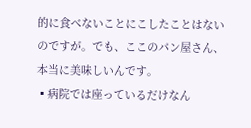的に食べないことにこしたことはないのですが。でも、ここのパン屋さん、本当に美味しいんです。
▪病院では座っているだけなん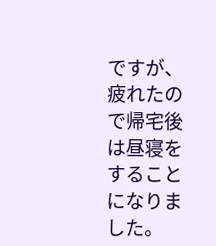ですが、疲れたので帰宅後は昼寝をすることになりました。